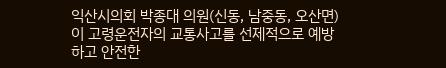익산시의회 박종대 의원(신동, 남중동, 오산면)이 고령운전자의 교통사고를 선제적으로 예방하고 안전한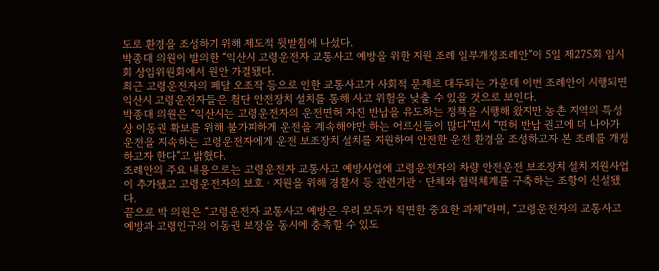도로 환경을 조성하기 위해 제도적 뒷받침에 나섰다.
박종대 의원이 발의한 “익산시 고령운전자 교통사고 예방을 위한 지원 조례 일부개정조례안”이 5일 제275회 임시회 상임위원회에서 원안 가결됐다.
최근 고령운전자의 페달 오조작 등으로 인한 교통사고가 사회적 문제로 대두되는 가운데 이번 조례안이 시행되면 익산시 고령운전자들은 첨단 안전장치 설치를 통해 사고 위험을 낮출 수 있을 것으로 보인다.
박종대 의원은 “익산시는 고령운전자의 운전면허 자진 반납을 유도하는 정책을 시행해 왔지만 농촌 지역의 특성상 이동권 확보를 위해 불가피하게 운전을 계속해야만 하는 어르신들이 많다”면서 “면허 반납 권고에 더 나아가 운전을 지속하는 고령운전자에게 운전 보조장치 설치를 지원하여 안전한 운전 환경을 조성하고자 본 조례를 개정하고자 한다”고 밝혔다.
조례안의 주요 내용으로는 고령운전자 교통사고 예방사업에 고령운전자의 차량 안전운전 보조장치 설치 지원사업이 추가됐고 고령운전자의 보호ㆍ지원을 위해 경찰서 등 관련기관ㆍ단체와 협력체계를 구축하는 조항이 신설됐다.
끝으로 박 의원은 “고령운전자 교통사고 예방은 우리 모두가 직면한 중요한 과제”라며, “고령운전자의 교통사고 예방과 고령인구의 이동권 보장을 동시에 충족할 수 있도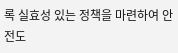록 실효성 있는 정책을 마련하여 안전도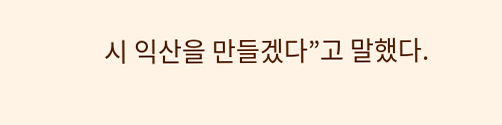시 익산을 만들겠다”고 말했다.